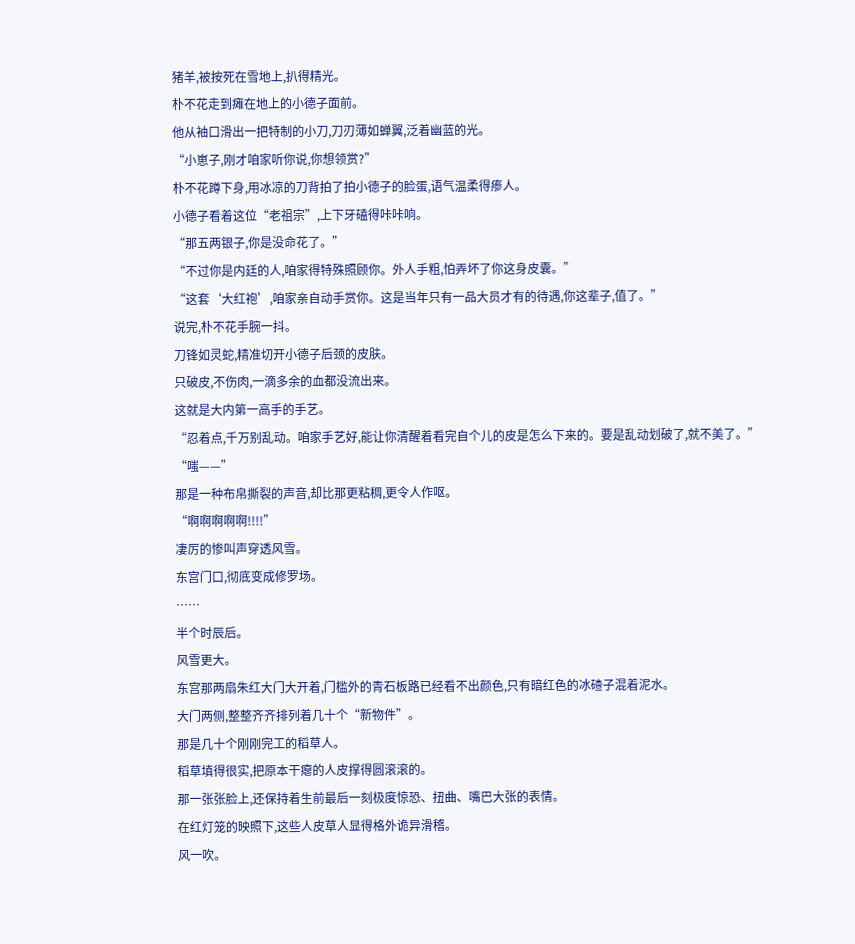猪羊,被按死在雪地上,扒得精光。
朴不花走到瘫在地上的小德子面前。
他从袖口滑出一把特制的小刀,刀刃薄如蝉翼,泛着幽蓝的光。
“小崽子,刚才咱家听你说,你想领赏?”
朴不花蹲下身,用冰凉的刀背拍了拍小德子的脸蛋,语气温柔得瘆人。
小德子看着这位“老祖宗”,上下牙磕得咔咔响。
“那五两银子,你是没命花了。”
“不过你是内廷的人,咱家得特殊照顾你。外人手粗,怕弄坏了你这身皮囊。”
“这套‘大红袍’,咱家亲自动手赏你。这是当年只有一品大员才有的待遇,你这辈子,值了。”
说完,朴不花手腕一抖。
刀锋如灵蛇,精准切开小德子后颈的皮肤。
只破皮,不伤肉,一滴多余的血都没流出来。
这就是大内第一高手的手艺。
“忍着点,千万别乱动。咱家手艺好,能让你清醒着看完自个儿的皮是怎么下来的。要是乱动划破了,就不美了。”
“嗤——”
那是一种布帛撕裂的声音,却比那更粘稠,更令人作呕。
“啊啊啊啊啊!!!!”
凄厉的惨叫声穿透风雪。
东宫门口,彻底变成修罗场。
……
半个时辰后。
风雪更大。
东宫那两扇朱红大门大开着,门槛外的青石板路已经看不出颜色,只有暗红色的冰碴子混着泥水。
大门两侧,整整齐齐排列着几十个“新物件”。
那是几十个刚刚完工的稻草人。
稻草填得很实,把原本干瘪的人皮撑得圆滚滚的。
那一张张脸上,还保持着生前最后一刻极度惊恐、扭曲、嘴巴大张的表情。
在红灯笼的映照下,这些人皮草人显得格外诡异滑稽。
风一吹。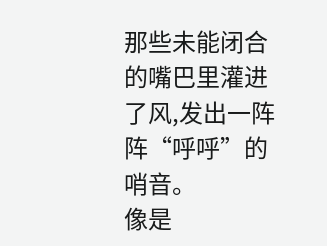那些未能闭合的嘴巴里灌进了风,发出一阵阵“呼呼”的哨音。
像是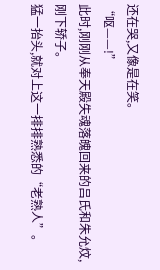还在哭,又像是在笑。
“呕——!”
此时,刚刚从奉天殿失魂落魄回来的吕氏和朱允炆,刚下轿子。
猛一抬头,就对上这一排排熟悉的“老熟人”。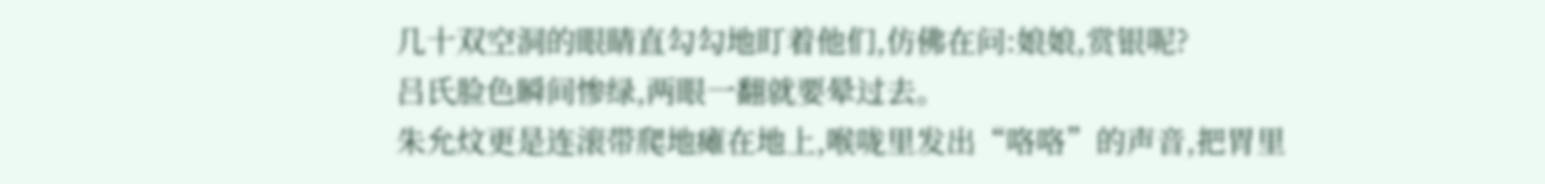几十双空洞的眼睛直勾勾地盯着他们,仿佛在问:娘娘,赏银呢?
吕氏脸色瞬间惨绿,两眼一翻就要晕过去。
朱允炆更是连滚带爬地瘫在地上,喉咙里发出“咯咯”的声音,把胃里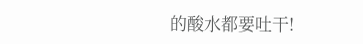的酸水都要吐干!